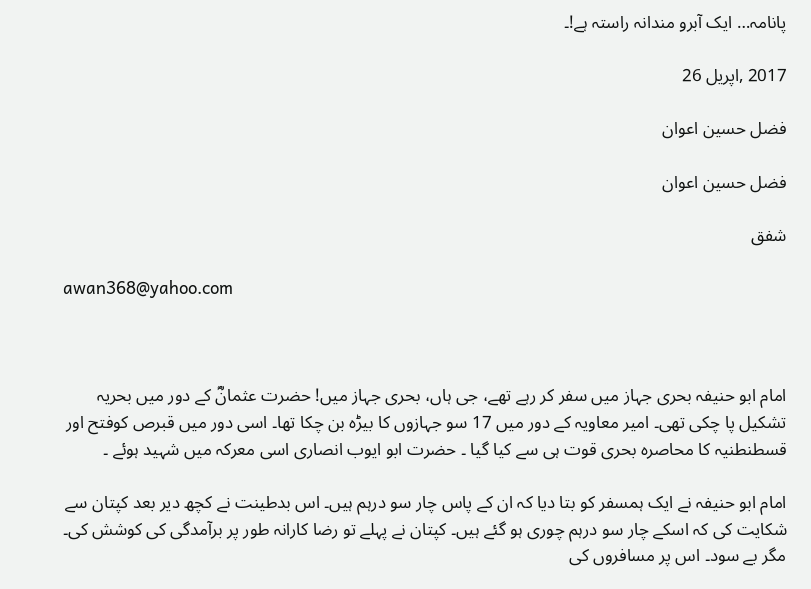پانامہ… ایک آبرو مندانہ راستہ ہے!۔

2017 ,اپریل 26

فضل حسین اعوان

فضل حسین اعوان

شفق

awan368@yahoo.com



امام ابو حنیفہ بحری جہاز میں سفر کر رہے تھے، جی ہاں، بحری جہاز میں! حضرت عثمانؓ کے دور میں بحریہ تشکیل پا چکی تھی۔ امیر معاویہ کے دور میں 17 سو جہازوں کا بیڑہ بن چکا تھا۔ اسی دور میں قبرص کوفتح اور قسطنطنیہ کا محاصرہ بحری قوت ہی سے کیا گیا ۔ حضرت ابو ایوب انصاری اسی معرکہ میں شہید ہوئے ۔

امام ابو حنیفہ نے ایک ہمسفر کو بتا دیا کہ ان کے پاس چار سو درہم ہیں۔ اس بدطینت نے کچھ دیر بعد کپتان سے شکایت کی کہ اسکے چار سو درہم چوری ہو گئے ہیں۔ کپتان نے پہلے تو رضا کارانہ طور پر برآمدگی کی کوشش کی۔ مگر بے سود۔ اس پر مسافروں کی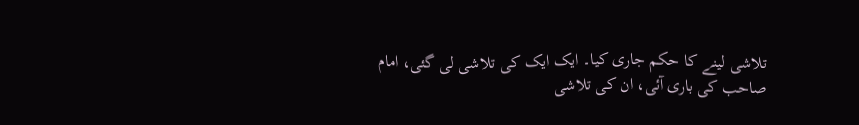تلاشی لینے کا حکم جاری کیا۔ ایک ایک کی تلاشی لی گئی، امام صاحب کی باری آئی، ان کی تلاشی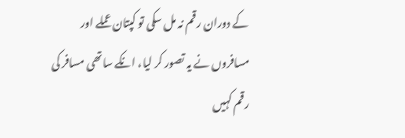کے دوران رقم نہ مل سکی تو کپتان عملے اور مسافروں نے یہ تصور کر لیا، انکے ساتھی مسافر کی رقم کہیں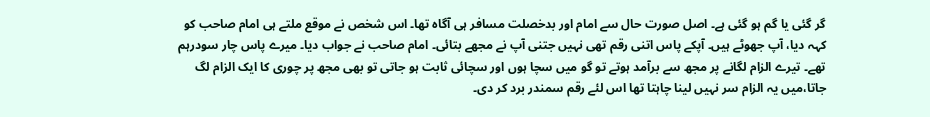گر گئی یا گم ہو گئی ہے۔ اصل صورت حال سے امام اور بدخصلت مسافر ہی آگاہ تھا۔ اس شخص نے موقع ملتے ہی امام صاحب کو کہہ دیا، آپ جھوٹے ہیں۔ آپکے پاس اتنی رقم تھی نہیں جتنی آپ نے مجھے بتائی۔ امام صاحب نے جواب دیا۔ میرے پاس چار سودرہم تھے۔ تیرے الزام لگانے پر مجھ سے برآمد ہوتے تو گو میں سچا ہوں اور سچائی ثابت ہو جاتی تو بھی مجھ پر چوری کا ایک الزام لگ جاتا،میں یہ الزام سر نہیں لینا چاہتا تھا اس لئے رقم سمندر برد کر دی۔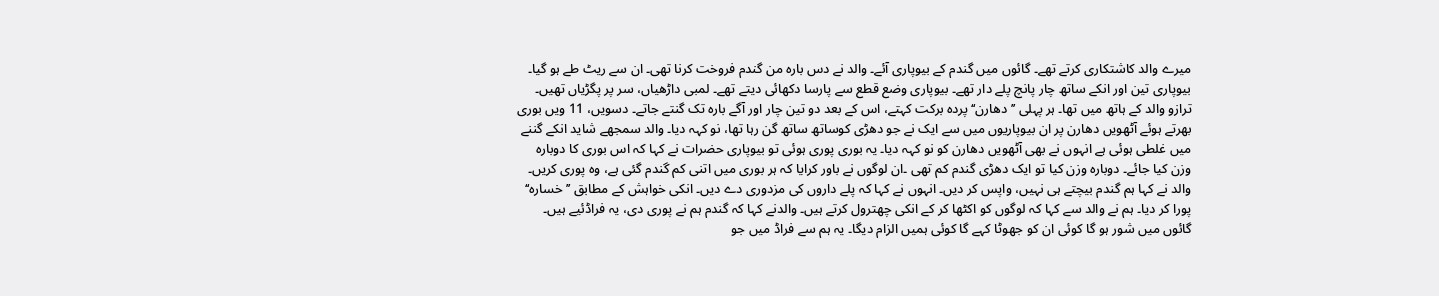میرے والد کاشتکاری کرتے تھے۔ گائوں میں گندم کے بیوپاری آئے۔ والد نے دس بارہ من گندم فروخت کرنا تھی۔ ان سے ریٹ طے ہو گیا۔ بیوپاری تین اور انکے ساتھ چار پانچ پلے دار تھے۔ بیوپاری وضع قطع سے پارسا دکھائی دیتے تھے۔ لمبی داڑھیاں، سر پر پگڑیاں تھیں۔ ترازو والد کے ہاتھ میں تھا۔ ہر پہلی ’’دھارن‘‘ پردہ برکت کہتے، اس کے بعد دو تین چار اور آگے بارہ تک گنتے جاتے۔ دسویں، 11 ویں بوری بھرتے ہوئے آٹھویں دھارن پر ان بیوپاریوں میں سے ایک نے جو دھڑی کوساتھ ساتھ گن رہا تھا، نو کہہ دیا۔ والد سمجھے شاید انکے گننے میں غلطی ہوئی ہے انہوں نے بھی آٹھویں دھارن کو نو کہہ دیا۔ یہ بوری پوری ہوئی تو بیوپاری حضرات نے کہا کہ اس بوری کا دوبارہ وزن کیا جائے۔ دوبارہ وزن کیا تو ایک دھڑی گندم کم تھی ۔ان لوگوں نے باور کرایا کہ ہر بوری میں اتنی کم گندم گئی ہے، وہ پوری کریں۔ والد نے کہا ہم گندم بیچتے ہی نہیں، واپس کر دیں۔ انہوں نے کہا کہ پلے داروں کی مزدوری دے دیں۔ انکی خواہش کے مطابق ’’خسارہ‘‘ پورا کر دیا۔ ہم نے والد سے کہا کہ لوگوں کو اکٹھا کر کے انکی چھترول کرتے ہیں۔ والدنے کہا کہ گندم ہم نے پوری دی، یہ فراڈئیے ہیں۔ گائوں میں شور ہو گا کوئی ان کو جھوٹا کہے گا کوئی ہمیں الزام دیگا۔ یہ ہم سے فراڈ میں جو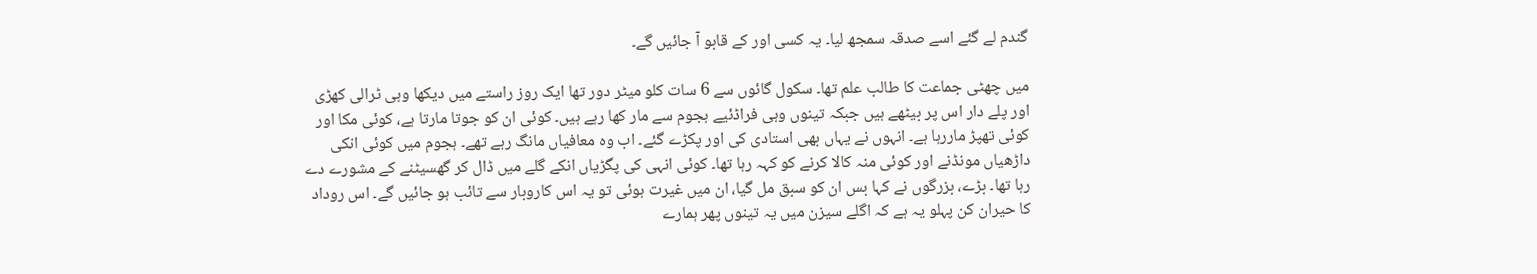گندم لے گئے اسے صدقہ سمجھ لیا۔ یہ کسی اور کے قابو آ جائیں گے۔

میں چھٹی جماعت کا طالب علم تھا۔ سکول گائوں سے 6 سات کلو میٹر دور تھا ایک روز راستے میں دیکھا وہی ٹرالی کھڑی اور پلے دار اس پر بیٹھے ہیں جبکہ تینوں وہی فراڈئیے ہجوم سے مار کھا رہے ہیں۔ کوئی ان کو جوتا مارتا ہے، کوئی مکا اور کوئی تھپڑ ماررہا ہے۔ انہوں نے یہاں بھی استادی کی اور پکڑے گئے۔ اب وہ معافیاں مانگ رہے تھے۔ ہجوم میں کوئی انکی داڑھیاں مونڈنے اور کوئی منہ کالا کرنے کو کہہ رہا تھا۔ کوئی انہی کی پگڑیاں انکے گلے میں ڈال کر گھسیٹنے کے مشورے دے رہا تھا۔ بڑے، بزرگوں نے کہا بس ان کو سبق مل گیا، ان میں غیرت ہوئی تو یہ اس کاروبار سے تائب ہو جائیں گے۔ اس روداد کا حیران کن پہلو یہ ہے کہ اگلے سیزن میں یہ تینوں پھر ہمارے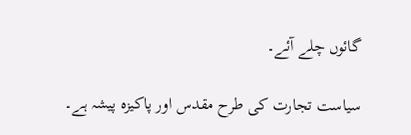گائوں چلے آئے۔

سیاست تجارت کی طرح مقدس اور پاکیزہ پیشہ ہے۔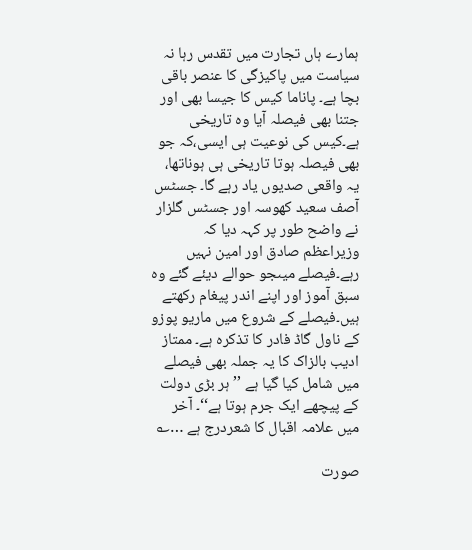ہمارے ہاں تجارت میں تقدس رہا نہ سیاست میں پاکیزگی کا عنصر باقی بچا ہے۔ پاناما کیس کا جیسا بھی اور جتنا بھی فیصلہ آیا وہ تاریخی ہے۔کیس کی نوعیت ہی ایسی،کہ جو بھی فیصلہ ہوتا تاریخی ہی ہوناتھا، یہ واقعی صدیوں یاد رہے گا۔ جسٹس آصف سعید کھوسہ اور جسٹس گلزار نے واضح طور پر کہہ دیا کہ وزیراعظم صادق اور امین نہیں رہے۔فیصلے میںجو حوالے دیئے گئے وہ سبق آموز اور اپنے اندر پیغام رکھتے ہیں۔فیصلے کے شروع میں ماریو پوزو کے ناول گاڈ فادر کا تذکرہ ہے۔ ممتاز ادیب بالزاک کا یہ جملہ بھی فیصلے میں شامل کیا گیا ہے ’’ہر بڑی دولت کے پیچھے ایک جرم ہوتا ہے‘‘۔ آخر میں علامہ اقبال کا شعردرج ہے …؎

صورت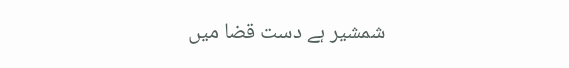شمشیر ہے دست قضا میں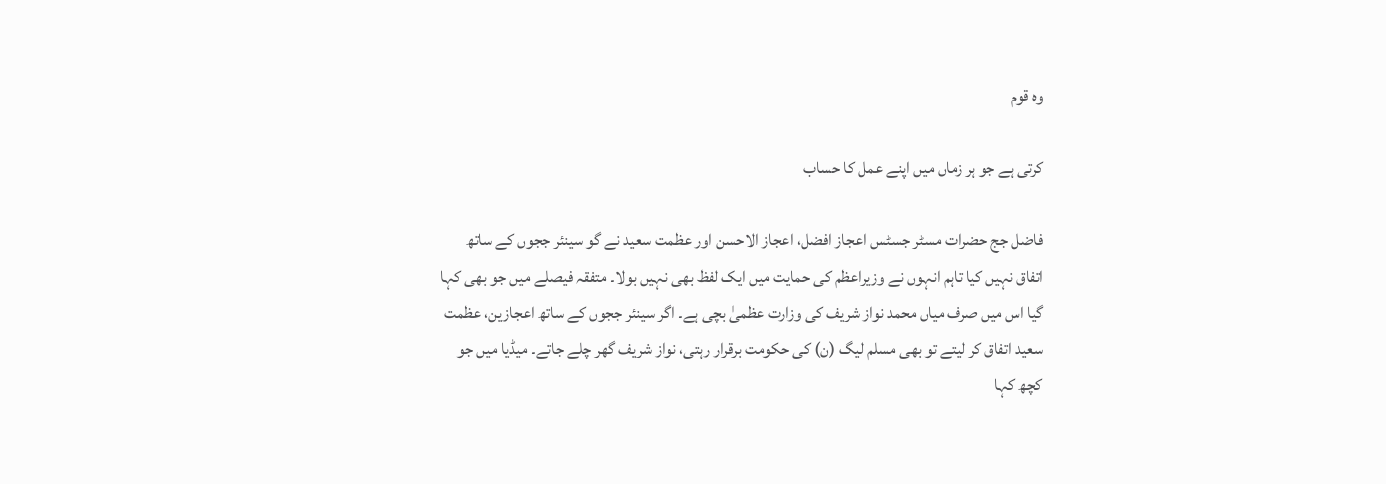وہ قوم

کرتی ہے جو ہر زماں میں اپنے عمل کا حساب

فاضل جج حضرات مسٹر جسٹس اعجاز افضل، اعجاز الاحسن اور عظمت سعید نے گو سینئر ججوں کے ساتھ اتفاق نہیں کیا تاہم انہوں نے وزیراعظم کی حمایت میں ایک لفظ بھی نہیں بولا۔ متفقہ فیصلے میں جو بھی کہا گیا اس میں صرف میاں محمد نواز شریف کی وزارت عظمیٰ بچی ہے۔ اگر سینئر ججوں کے ساتھ اعجازین، عظمت سعید اتفاق کر لیتے تو بھی مسلم لیگ (ن) کی حکومت برقرار رہتی، نواز شریف گھر چلے جاتے۔ میڈیا میں جو کچھ کہا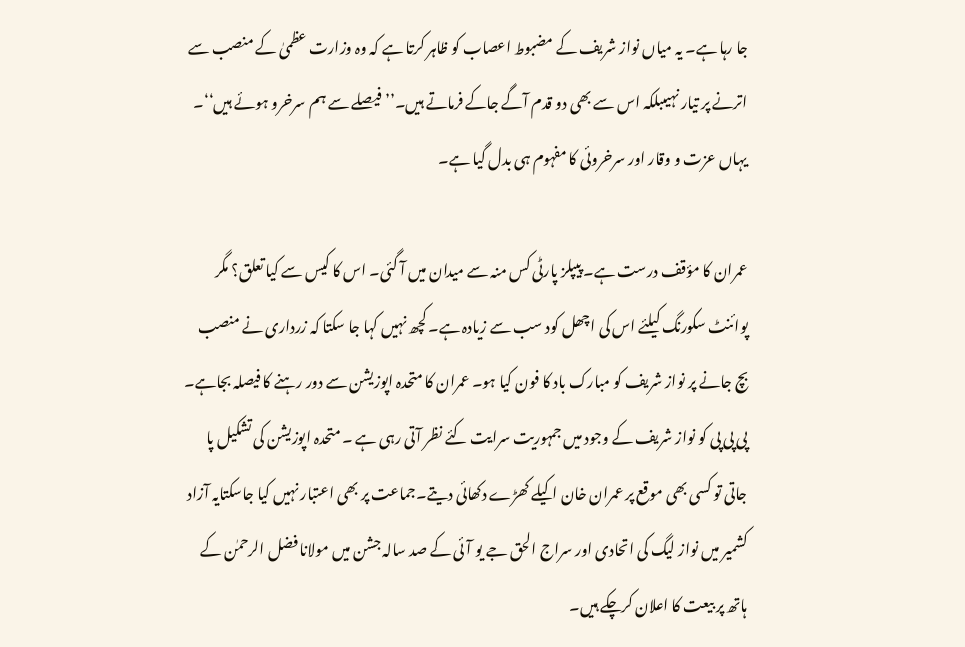جا رہا ہے۔ یہ میاں نواز شریف کے مضبوط اعصاب کو ظاہر کرتا ہے کہ وہ وزارت عظمیٰ کے منصب سے اترنے پر تیار نہیںبلکہ اس سے بھی دو قدم آگے جاکے فرماتے ہیں۔’’ فیصلے سے ہم سرخرو ہوئے ہیں‘‘۔ یہاں عزت و وقار اور سرخروئی کا مفہوم ہی بدل گیا ہے۔

عمران کا مؤقف درست ہے۔ پیپلز پارٹی کس منہ سے میدان میں آ گئی۔ اس کا کیس سے کیا تعلق؟ مگر پوائنٹ سکورنگ کیلئے اس کی اچھل کود سب سے زیادہ ہے۔ کچھ نہیں کہا جا سکتا کہ زرداری نے منصب بچ جانے پر نواز شریف کو مبارک باد کا فون کیا ہو۔ عمران کا متحدہ اپوزیشن سے دور رہنے کا فیصلہ بجاہے۔ پی پی پی کو نواز شریف کے وجود میں جمہوریت سرایت کئے نظر آتی رہی ہے ۔ متحدہ اپوزیشن کی تشکیل پا جاتی تو کسی بھی موقع پر عمران خان اکیلے کھڑے دکھائی دیتے۔جماعت پر بھی اعتبار نہیں کیا جاسکتایہ آزاد کشمیر میں نواز لیگ کی اتحادی اور سراج الحق جے یو آئی کے صد سالہ جشن میں مولانا فضل الرحمٰن کے ہاتھ پر بیعت کا اعلان کرچکے ہیں۔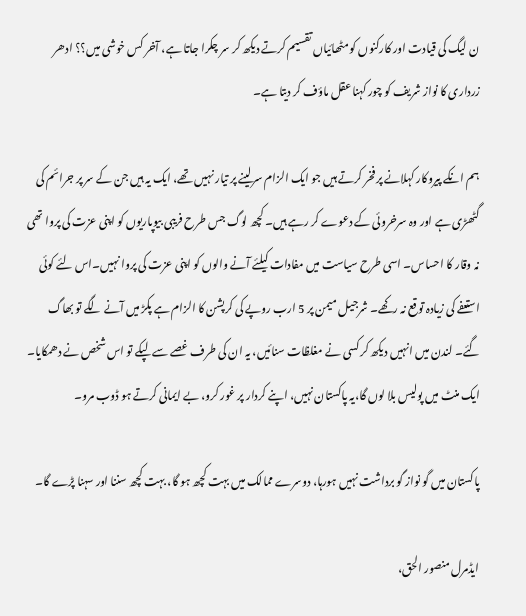ن لیگ کی قیادت اور کارکنوں کو مٹھائیاں تقسیم کرتے دیکھ کر سر چکرا جاتا ہے، آخر کس خوشی میں؟؟ ادھر زرداری کا نواز شریف کو چور کہنا عقل ماؤف کر دیتا ہے۔

ہم انکے پیروکار کہلانے پر فخر کرتے ہیں جو ایک الزام سرلینے پر تیار نہیں تھے، ایک یہ ہیں جن کے سر پر جرائم کی گٹھڑی ہے اور وہ سرخروئی کے دعوے کر رہے ہیں۔ کچھ لوگ جس طرح فریبی بیوپاریوں کو اپنی عزت کی پروا تھی نہ وقار کا احساس۔ اسی طرح سیاست میں مفادات کیلئے آنے والوں کو اپنی عزت کی پروا نہیں۔اس لئے کوئی استعفے کی زیادہ توقع نہ رکھے۔ شرجیل میمن پر 5 ارب روپے کی کرپشن کا الزام ہے پکڑ میں آنے لگے تو بھاگ گئے۔ لندن میں انہیں دیکھ کر کسی نے مغلظات سنائیں، یہ ان کی طرف غصے سے لپکے تو اس شخص نے دھمکایا۔ ایک منٹ میں پولیس بلا لوں گا،یہ پاکستان نہیں، اپنے کردار پر غور کرو، بے ایمانی کرتے ہو ڈوب مرو۔

پاکستان میں گو نواز گو برداشت نہیں ہورہا، دوسرے ممالک میں بہت کچھ ہو گا، بہت کچھ سننا اور سہنا پڑے گا۔

ایڈمرل منصور الحق،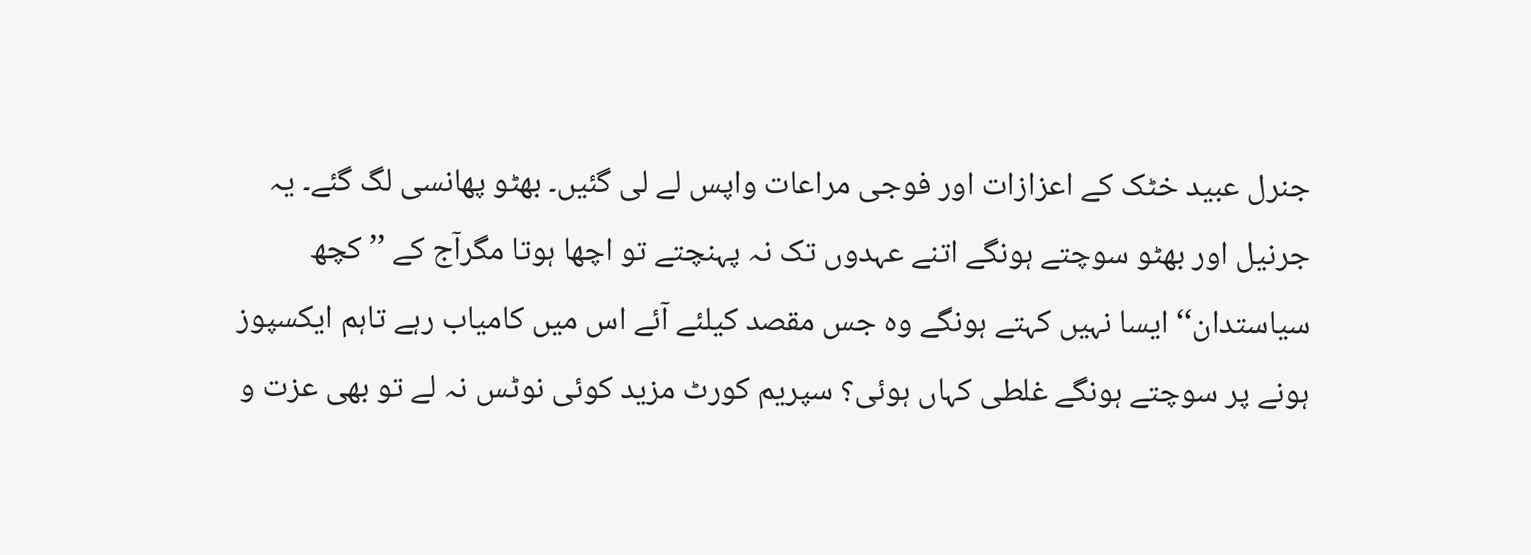جنرل عبید خٹک کے اعزازات اور فوجی مراعات واپس لے لی گئیں۔ بھٹو پھانسی لگ گئے۔ یہ جرنیل اور بھٹو سوچتے ہونگے اتنے عہدوں تک نہ پہنچتے تو اچھا ہوتا مگرآج کے ’’کچھ سیاستدان‘‘ ایسا نہیں کہتے ہونگے وہ جس مقصد کیلئے آئے اس میں کامیاب رہے تاہم ایکسپوز ہونے پر سوچتے ہونگے غلطی کہاں ہوئی؟ سپریم کورٹ مزید کوئی نوٹس نہ لے تو بھی عزت و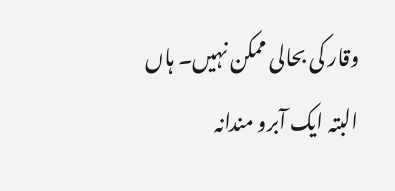وقار کی بحالی ممکن نہیں۔ ہاں البتہ ایک آبرو مندانہ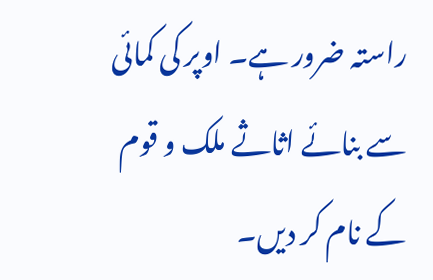راستہ ضرور ہے۔ اوپر کی کمائی سے بنائے اثاثے ملک و قوم کے نام کر دیں۔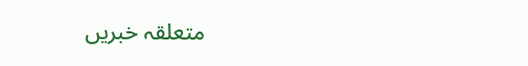متعلقہ خبریں